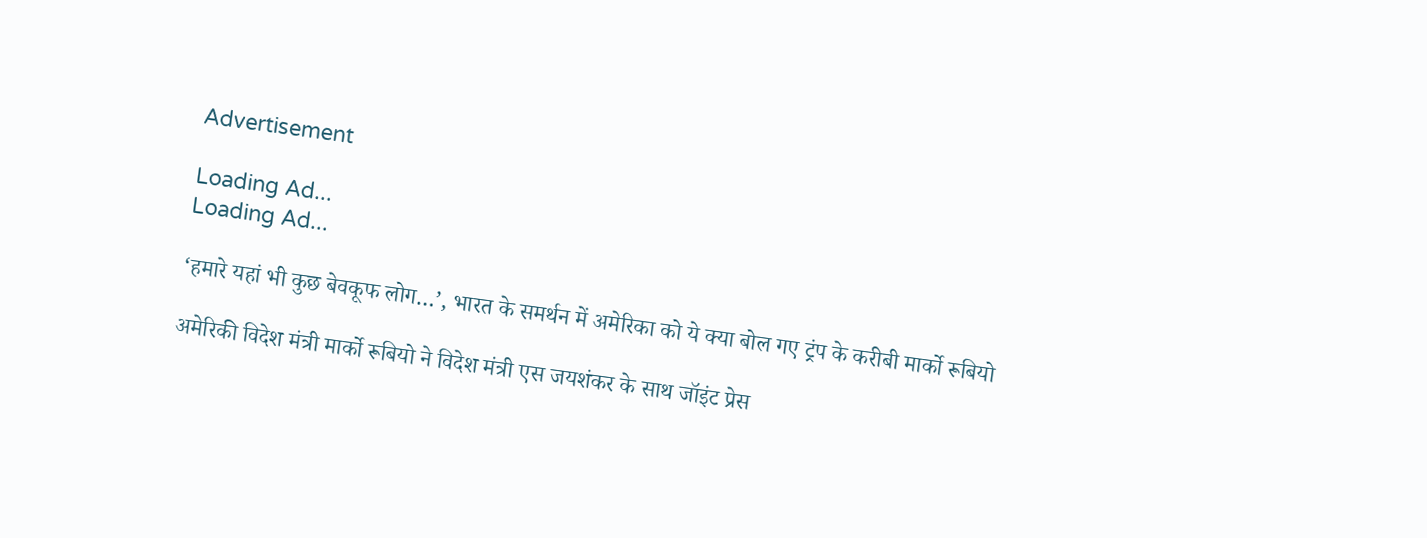Advertisement

Loading Ad...
Loading Ad...

‘हमारे यहां भी कुछ बेवकूफ लोग…’, भारत के समर्थन में अमेरिका को ये क्या बोल गए ट्रंप के करीबी मार्को रूबियो

अमेरिकी विदेश मंत्री मार्को रूबियो ने विदेश मंत्री एस जयशंकर के साथ जॉइंट प्रेस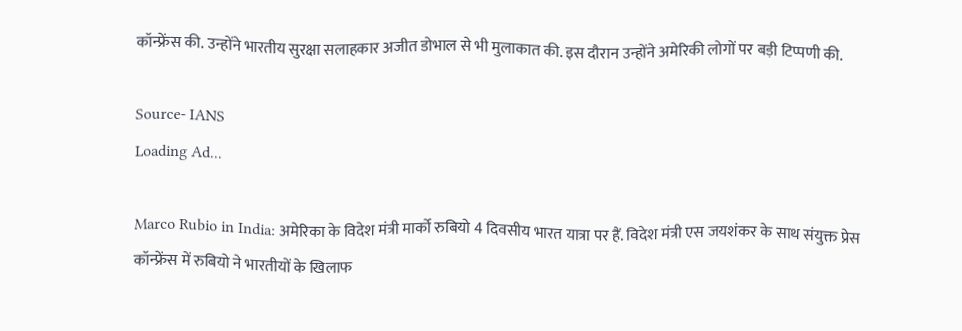कॉन्फ्रेंस की. उन्होंने भारतीय सुरक्षा सलाहकार अजीत डोभाल से भी मुलाकात की. इस दौरान उन्होंने अमेरिकी लोगों पर बड़ी टिप्पणी की.

Source- IANS
Loading Ad...

Marco Rubio in India: अमेरिका के विदेश मंत्री मार्को रुबियो 4 दिवसीय भारत यात्रा पर हैं. विदेश मंत्री एस जयशंकर के साथ संयुक्त प्रेस कॉन्फ्रेंस में रुबियो ने भारतीयों के खिलाफ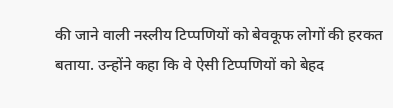की जाने वाली नस्लीय टिप्पणियों को बेवकूफ लोगों की हरकत बताया. उन्होंने कहा कि वे ऐसी टिप्पणियों को बेहद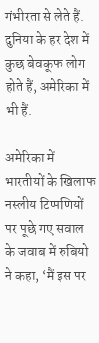गंभीरता से लेते हैं. दुनिया के हर देश में कुछ बेवकूफ लोग होते हैं, अमेरिका में भी हैं.

अमेरिका में भारतीयों के खिलाफ नस्लीय टिप्पणियों पर पूछे गए सवाल के जवाब में रुबियो ने कहा, ‘मैं इस पर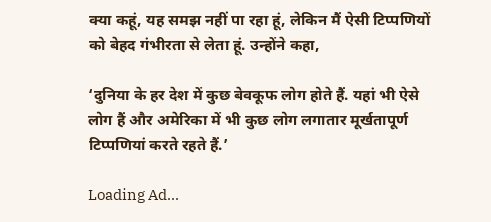क्या कहूं, यह समझ नहीं पा रहा हूं, लेकिन मैं ऐसी टिप्पणियों को बेहद गंभीरता से लेता हूं. उन्होंने कहा,

‘दुनिया के हर देश में कुछ बेवकूफ लोग होते हैं. यहां भी ऐसे लोग हैं और अमेरिका में भी कुछ लोग लगातार मूर्खतापूर्ण टिप्पणियां करते रहते हैं.’

Loading Ad...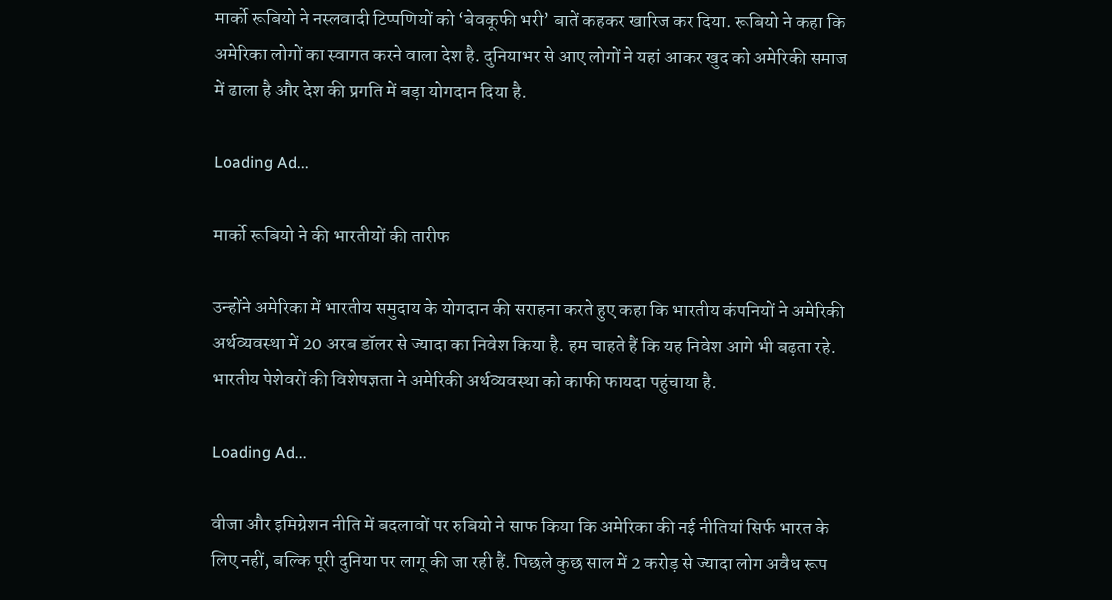मार्को रूबियो ने नस्लवादी टिप्पणियों को ‘बेवकूफी भरी’ बातें कहकर खारिज कर दिया. रूबियो ने कहा कि अमेरिका लोगों का स्वागत करने वाला देश है. दुनियाभर से आए लोगों ने यहां आकर खुद को अमेरिकी समाज में ढाला है और देश की प्रगति में बड़ा योगदान दिया है.

Loading Ad...

मार्को रूबियो ने की भारतीयों की तारीफ

उन्होंने अमेरिका में भारतीय समुदाय के योगदान की सराहना करते हुए कहा कि भारतीय कंपनियों ने अमेरिकी अर्थव्यवस्था में 20 अरब डॉलर से ज्यादा का निवेश किया है. हम चाहते हैं कि यह निवेश आगे भी बढ़ता रहे. भारतीय पेशेवरों की विशेषज्ञता ने अमेरिकी अर्थव्यवस्था को काफी फायदा पहुंचाया है.

Loading Ad...

वीजा और इमिग्रेशन नीति में बदलावों पर रुबियो ने साफ किया कि अमेरिका की नई नीतियां सिर्फ भारत के लिए नहीं, बल्कि पूरी दुनिया पर लागू की जा रही हैं. पिछले कुछ साल में 2 करोड़ से ज्यादा लोग अवैध रूप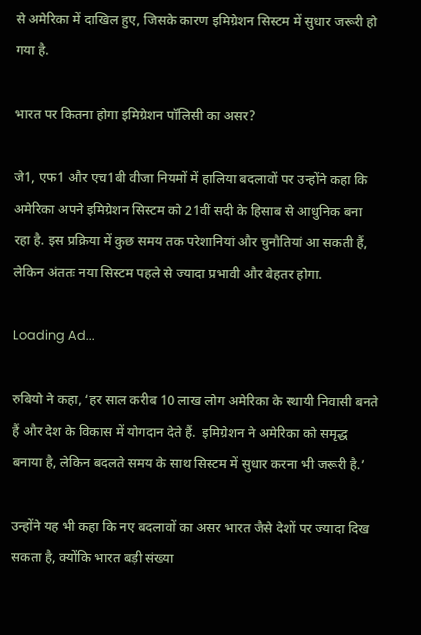से अमेरिका में दाखिल हुए, जिसके कारण इमिग्रेशन सिस्टम में सुधार जरूरी हो गया है.

भारत पर कितना होगा इमिग्रेशन पॉलिसी का असर?

जे1, एफ1 और एच1बी वीजा नियमों में हालिया बदलावों पर उन्होंने कहा कि अमेरिका अपने इमिग्रेशन सिस्टम को 21वीं सदी के हिसाब से आधुनिक बना रहा है. इस प्रक्रिया में कुछ समय तक परेशानियां और चुनौतियां आ सकती हैं, लेकिन अंततः नया सिस्टम पहले से ज्यादा प्रभावी और बेहतर होगा.

Loading Ad...

रुबियो ने कहा, ‘हर साल करीब 10 लाख लोग अमेरिका के स्थायी निवासी बनते हैं और देश के विकास में योगदान देते हैं.  इमिग्रेशन ने अमेरिका को समृद्ध बनाया है, लेकिन बदलते समय के साथ सिस्टम में सुधार करना भी जरूरी है.’

उन्होंने यह भी कहा कि नए बदलावों का असर भारत जैसे देशों पर ज्यादा दिख सकता है, क्योंकि भारत बड़ी संख्या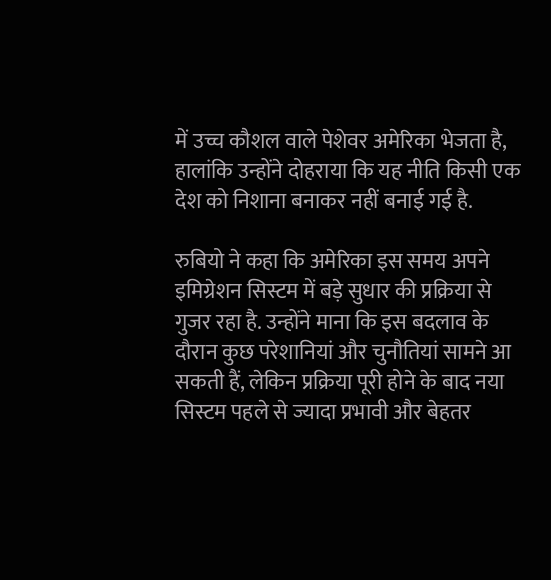में उच्च कौशल वाले पेशेवर अमेरिका भेजता है, हालांकि उन्होंने दोहराया कि यह नीति किसी एक देश को निशाना बनाकर नहीं बनाई गई है.

रुबियो ने कहा कि अमेरिका इस समय अपने इमिग्रेशन सिस्टम में बड़े सुधार की प्रक्रिया से गुजर रहा है. उन्होंने माना कि इस बदलाव के दौरान कुछ परेशानियां और चुनौतियां सामने आ सकती हैं, लेकिन प्रक्रिया पूरी होने के बाद नया सिस्टम पहले से ज्यादा प्रभावी और बेहतर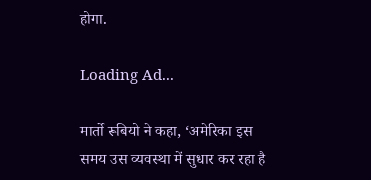होगा.

Loading Ad...

मार्तो रूबियो ने कहा, ‘अमेरिका इस समय उस व्यवस्था में सुधार कर रहा है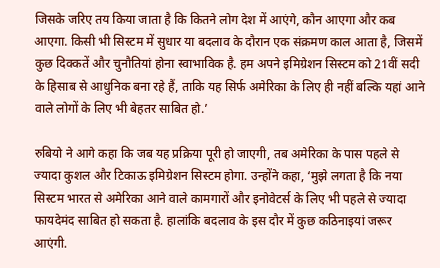जिसके जरिए तय किया जाता है कि कितने लोग देश में आएंगे, कौन आएगा और कब आएगा. किसी भी सिस्टम में सुधार या बदलाव के दौरान एक संक्रमण काल आता है, जिसमें कुछ दिक्कतें और चुनौतियां होना स्वाभाविक है. हम अपने इमिग्रेशन सिस्टम को 21वीं सदी के हिसाब से आधुनिक बना रहे हैं, ताकि यह सिर्फ अमेरिका के लिए ही नहीं बल्कि यहां आने वाले लोगों के लिए भी बेहतर साबित हो.’

रुबियो ने आगे कहा कि जब यह प्रक्रिया पूरी हो जाएगी, तब अमेरिका के पास पहले से ज्यादा कुशल और टिकाऊ इमिग्रेशन सिस्टम होगा. उन्होंने कहा, ‘मुझे लगता है कि नया सिस्टम भारत से अमेरिका आने वाले कामगारों और इनोवेटर्स के लिए भी पहले से ज्यादा फायदेमंद साबित हो सकता है. हालांकि बदलाव के इस दौर में कुछ कठिनाइयां जरूर आएंगी.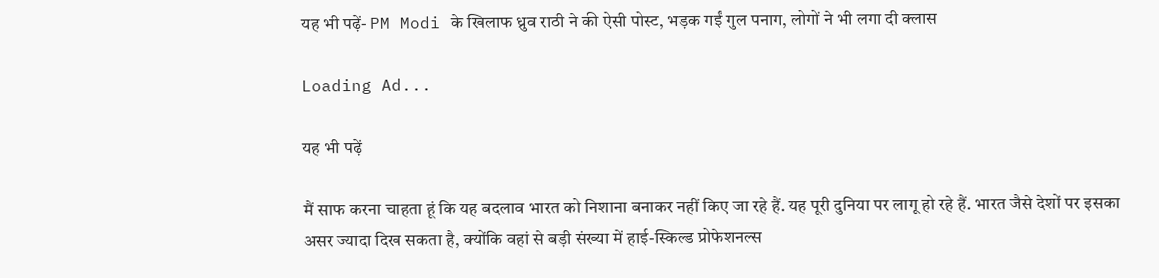यह भी पढ़ें- PM Modi के खिलाफ ध्रुव राठी ने की ऐसी पोस्ट, भड़क गईं गुल पनाग, लोगों ने भी लगा दी क्लास

Loading Ad...

यह भी पढ़ें

मैं साफ करना चाहता हूं कि यह बदलाव भारत को निशाना बनाकर नहीं किए जा रहे हैं. यह पूरी दुनिया पर लागू हो रहे हैं. भारत जैसे देशों पर इसका असर ज्यादा दिख सकता है, क्योंकि वहां से बड़ी संख्या में हाई-स्किल्ड प्रोफेशनल्स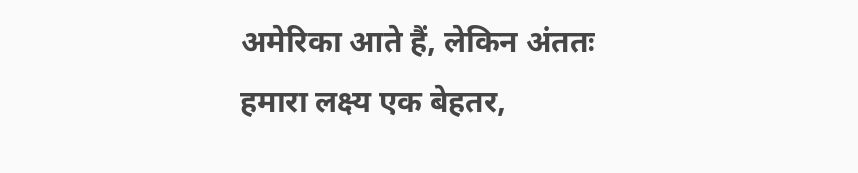अमेरिका आते हैं, लेकिन अंततः हमारा लक्ष्य एक बेहतर,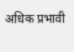अधिक प्रभावी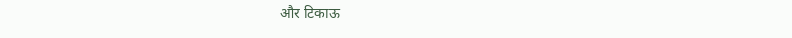और टिकाऊ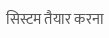सिस्टम तैयार करना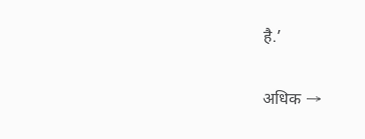है.’

अधिक →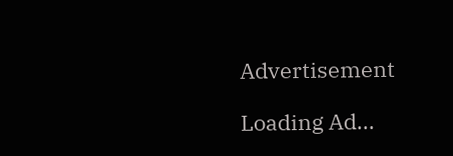Advertisement

Loading Ad...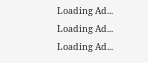Loading Ad...
Loading Ad...
Loading Ad...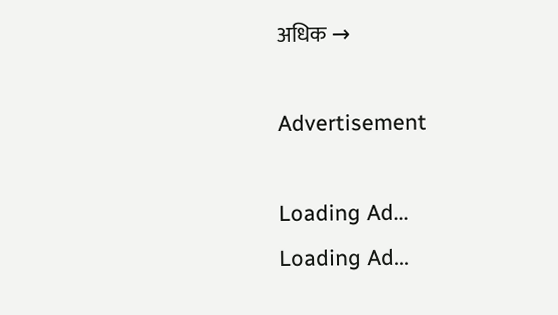अधिक →

Advertisement

Loading Ad...
Loading Ad...